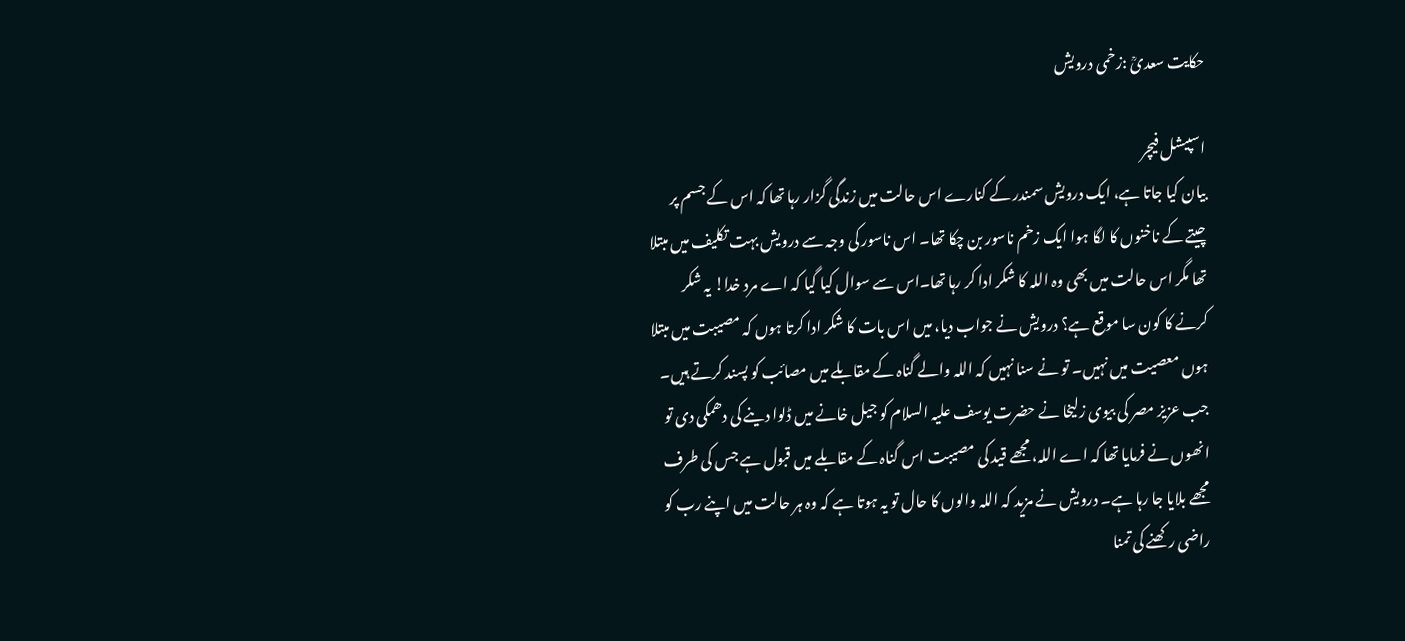حکایت سعدیؒ :زخمی درویش

اسپیشل فیچر
بیان کیا جاتا ہے، ایک درویش سمندر کے کنارے اس حالت میں زندگی گزار رہا تھا کہ اس کے جسم پر چیتے کے ناخنوں کا لگا ہوا ایک زخم ناسور بن چکا تھا۔ اس ناسور کی وجہ سے درویش بہت تکلیف میں مبتلا تھا مگر اس حالت میں بھی وہ اللہ کا شکر ادا کر رہا تھا۔اس سے سوال کیا گیا کہ اے مرد خدا! یہ شکر کرنے کا کون سا موقع ہے؟ درویش نے جواب دیا، میں اس بات کا شکر ادا کرتا ہوں کہ مصیبت میں مبتلا ہوں معصیت میں نہیں۔ تو نے سنا نہیں کہ اللہ والے گناہ کے مقابلے میں مصائب کو پسند کرتے ہیں۔ جب عزیز مصر کی بیوی زلیخا نے حضرت یوسف علیہ السلام کو جیل خانے میں ڈلوا دینے کی دھمکی دی تو انھوں نے فرمایا تھا کہ اے اللہ، مجھے قید کی مصیبت اس گناہ کے مقابلے میں قبول ہے جس کی طرف مجھے بلایا جا رہا ہے۔ درویش نے مزید کہ اللہ والوں کا حال تو یہ ہوتا ہے کہ وہ ہر حالت میں اپنے رب کو راضی رکھنے کی تمنا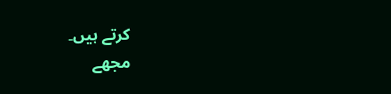کرتے ہیں۔
مجھے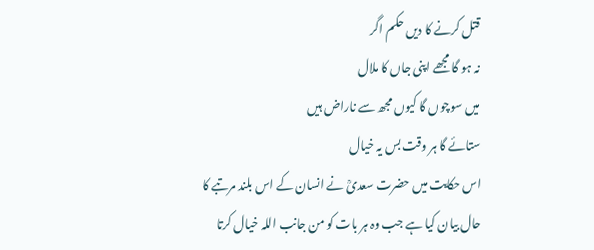قتل کرنے کا دیں حکم اگر
نہ ہو گا مجھے اپنی جاں کا ملال
میں سوچوں گا کیوں مجھ سے ناراض ہیں
ستائے گا ہر وقت بس یہ خیال
اس حکایت میں حضرت سعدیؒ نے انسان کے اس بلند مرتبے کا حال بیان کیا ہے جب وہ ہر بات کو من جانب اللہ خیال کرتا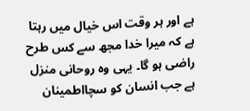ہے اور ہر وقت اس خیال میں رہتا ہے کہ میرا خدا مجھ سے کس طرح راضی ہو گا۔ یہی وہ روحانی منزل ہے جب انسان کو سچااطمینان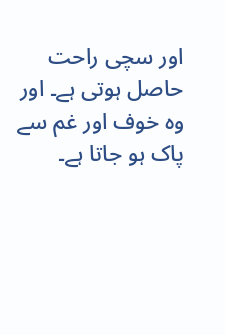اور سچی راحت حاصل ہوتی ہے۔ اور وہ خوف اور غم سے پاک ہو جاتا ہے۔